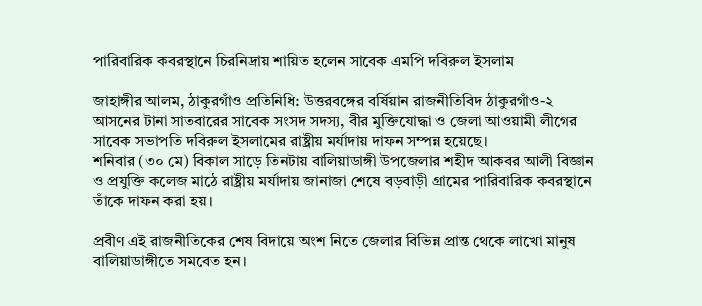পারিবারিক কবরস্থানে চিরনিদ্রায় শায়িত হলেন সাবেক এমপি দবিরুল ইসলাম

জাহাঙ্গীর আলম, ঠাকুরগাঁও প্রতিনিধি: উত্তরবঙ্গের বর্ষিয়ান রাজনীতিবিদ ঠাকুরগাঁও-২ আসনের টানা সাতবারের সাবেক সংসদ সদস্য, বীর মুক্তিযোদ্ধা ও জেলা আওয়ামী লীগের সাবেক সভাপতি দবিরুল ইসলামের রাষ্ট্রীয় মর্যাদায় দাফন সম্পন্ন হয়েছে।
শনিবার (৩০ মে) বিকাল সাড়ে তিনটায় বালিয়াডাঙ্গী উপজেলার শহীদ আকবর আলী বিজ্ঞান ও প্রযুক্তি কলেজ মাঠে রাষ্ট্রীয় মর্যাদায় জানাজা শেষে বড়বাড়ী গ্রামের পারিবারিক কবরস্থানে তাঁকে দাফন করা হয়।

প্রবীণ এই রাজনীতিকের শেষ বিদায়ে অংশ নিতে জেলার বিভিন্ন প্রান্ত থেকে লাখো মানুষ বালিয়াডাঙ্গীতে সমবেত হন।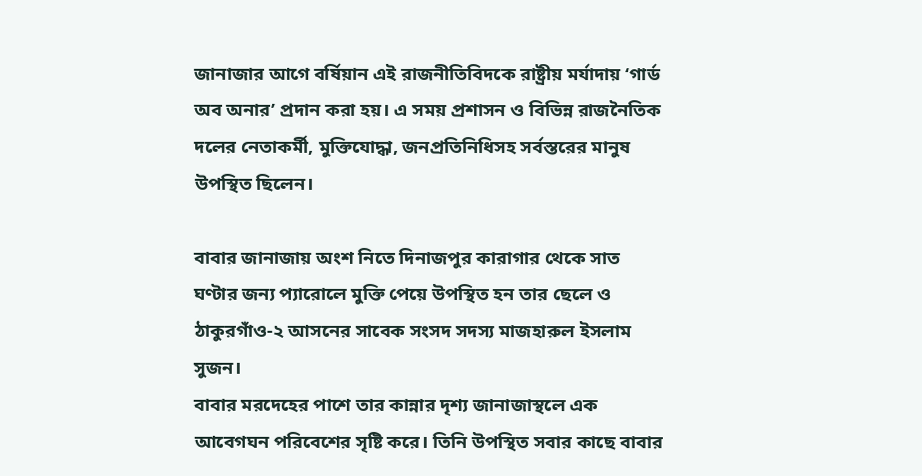জানাজার আগে বর্ষিয়ান এই রাজনীতিবিদকে রাষ্ট্রীয় মর্যাদায় ‘গার্ড অব অনার’ প্রদান করা হয়। এ সময় প্রশাসন ও বিভিন্ন রাজনৈতিক দলের নেতাকর্মী, মুক্তিযোদ্ধা, জনপ্রতিনিধিসহ সর্বস্তরের মানুষ উপস্থিত ছিলেন।

বাবার জানাজায় অংশ নিতে দিনাজপুর কারাগার থেকে সাত ঘণ্টার জন্য প্যারোলে মুক্তি পেয়ে উপস্থিত হন তার ছেলে ও ঠাকুরগাঁও-২ আসনের সাবেক সংসদ সদস্য মাজহারুল ইসলাম সুজন।
বাবার মরদেহের পাশে তার কান্নার দৃশ্য জানাজাস্থলে এক আবেগঘন পরিবেশের সৃষ্টি করে। তিনি উপস্থিত সবার কাছে বাবার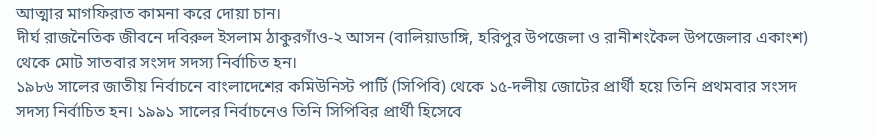আত্মার মাগফিরাত কামনা করে দোয়া চান।
দীর্ঘ রাজনৈতিক জীবনে দবিরুল ইসলাম ঠাকুরগাঁও-২ আসন (বালিয়াডাঙ্গি, হরিপুর উপজেলা ও রানীশংকৈল উপজেলার একাংশ) থেকে মোট সাতবার সংসদ সদস্য নির্বাচিত হন।
১৯৮৬ সালের জাতীয় নির্বাচনে বাংলাদেশের কমিউনিস্ট পার্টি (সিপিবি) থেকে ১৫-দলীয় জোটের প্রার্থী হয়ে তিনি প্রথমবার সংসদ সদস্য নির্বাচিত হন। ১৯৯১ সালের নির্বাচনেও তিনি সিপিবির প্রার্থী হিসেবে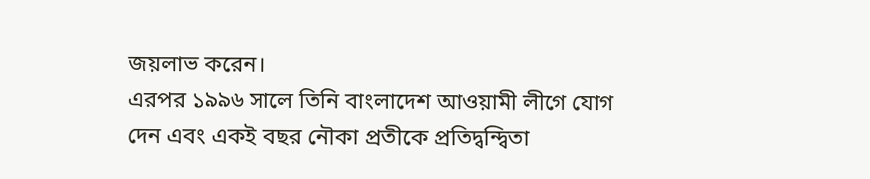জয়লাভ করেন।
এরপর ১৯৯৬ সালে তিনি বাংলাদেশ আওয়ামী লীগে যোগ দেন এবং একই বছর নৌকা প্রতীকে প্রতিদ্বন্দ্বিতা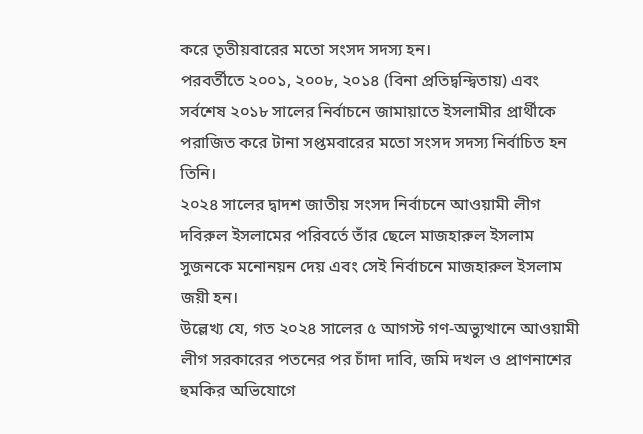করে তৃতীয়বারের মতো সংসদ সদস্য হন।
পরবর্তীতে ২০০১, ২০০৮, ২০১৪ (বিনা প্রতিদ্বন্দ্বিতায়) এবং সর্বশেষ ২০১৮ সালের নির্বাচনে জামায়াতে ইসলামীর প্রার্থীকে পরাজিত করে টানা সপ্তমবারের মতো সংসদ সদস্য নির্বাচিত হন তিনি।
২০২৪ সালের দ্বাদশ জাতীয় সংসদ নির্বাচনে আওয়ামী লীগ দবিরুল ইসলামের পরিবর্তে তাঁর ছেলে মাজহারুল ইসলাম সুজনকে মনোনয়ন দেয় এবং সেই নির্বাচনে মাজহারুল ইসলাম জয়ী হন।
উল্লেখ্য যে, গত ২০২৪ সালের ৫ আগস্ট গণ-অভ্যুত্থানে আওয়ামী লীগ সরকারের পতনের পর চাঁদা দাবি, জমি দখল ও প্রাণনাশের হুমকির অভিযোগে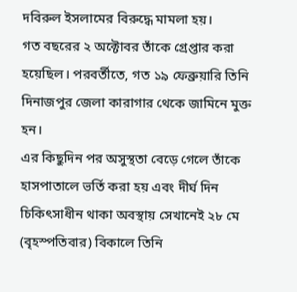দবিরুল ইসলামের বিরুদ্ধে মামলা হয়।
গত বছরের ২ অক্টোবর তাঁকে গ্রেপ্তার করা হয়েছিল। পরবর্তীতে, গত ১৯ ফেব্রুয়ারি তিনি দিনাজপুর জেলা কারাগার থেকে জামিনে মুক্ত হন।
এর কিছুদিন পর অসুস্থতা বেড়ে গেলে তাঁকে হাসপাতালে ভর্তি করা হয় এবং দীর্ঘ দিন চিকিৎসাধীন থাকা অবস্থায় সেখানেই ২৮ মে (বৃহস্পতিবার) বিকালে তিনি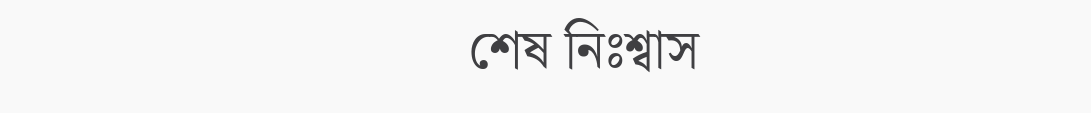শেষ নিঃশ্বাস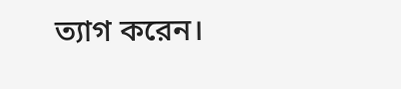ত্যাগ করেন।